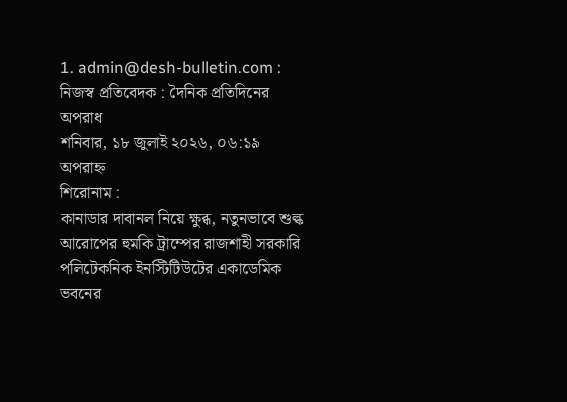1. admin@desh-bulletin.com : নিজস্ব প্রতিবেদক : দৈনিক প্রতিদিনের অপরাধ
শনিবার, ১৮ জুলাই ২০২৬, ০৬:১৯ অপরাহ্ন
শিরোনাম :
কানাডার দাবানল নিয়ে ক্ষুব্ধ, নতুনভাবে শুল্ক আরোপের হুমকি ট্রাম্পের রাজশাহী সরকারি পলিটেকনিক ইনস্টিটিউটের একাডেমিক ভবনের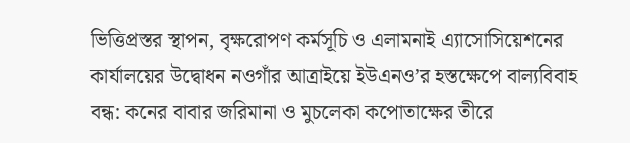ভিত্তিপ্রস্তর স্থাপন, বৃক্ষরোপণ কর্মসূচি ও এলামনাই এ্যাসোসিয়েশনের কার্যালয়ের উদ্বোধন নওগাঁর আত্রাইয়ে ইউএনও’র হস্তক্ষেপে বাল্যবিবাহ বন্ধ: কনের বাবার জরিমানা ও মুচলেকা কপোতাক্ষের তীরে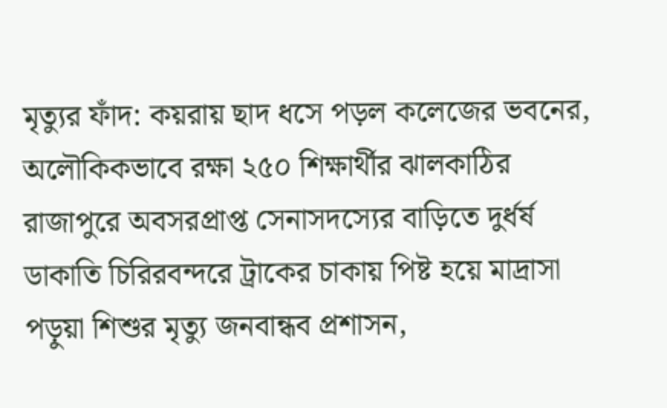মৃত্যুর ফাঁদ: কয়রায় ছাদ ধসে পড়ল কলেজের ভবনের, অলৌকিকভাবে রক্ষা ২৫০ শিক্ষার্থীর ঝালকাঠির রাজাপুরে অবসরপ্রাপ্ত সেনাসদস্যের বাড়িতে দুর্ধর্ষ ডাকাতি চিরিরবন্দরে ট্রাকের চাকায় পিষ্ট হয়ে মাদ্রাসা পড়ুয়া শিশুর মৃত্যু জনবান্ধব প্রশাসন,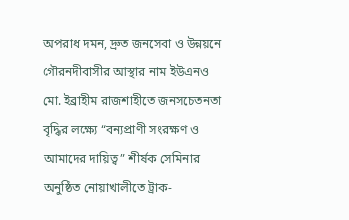অপরাধ দমন, দ্রুত জনসেবা ও উন্নয়নে গৌরনদীবাসীর আস্থার নাম ইউএনও মো. ইব্রাহীম রাজশাহীতে জনসচেতনতা বৃদ্ধির লক্ষ্যে “বন্যপ্রাণী সংরক্ষণ ও আমাদের দায়িত্ব” শীর্ষক সেমিনার অনুষ্ঠিত নোয়াখালীতে ট্রাক-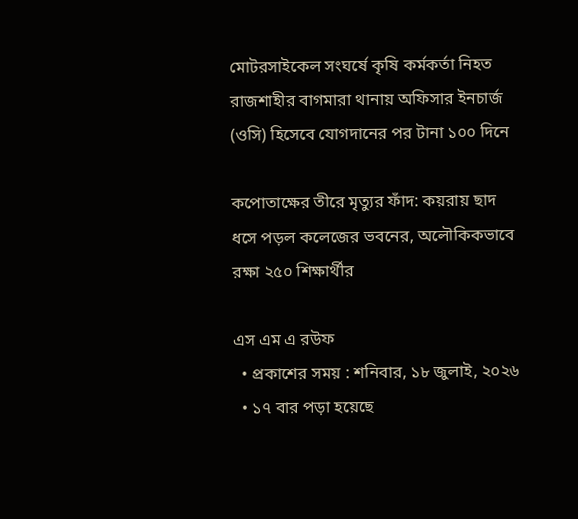মোটরসাইকেল সংঘর্ষে কৃষি কর্মকর্তা নিহত রাজশাহীর বাগমারা থানায় অফিসার ইনচার্জ (ওসি) হিসেবে যোগদানের পর টানা ১০০ দিনে

কপোতাক্ষের তীরে মৃত্যুর ফাঁদ: কয়রায় ছাদ ধসে পড়ল কলেজের ভবনের, অলৌকিকভাবে রক্ষা ২৫০ শিক্ষার্থীর

এস এম এ রউফ
  • প্রকাশের সময় : শনিবার, ১৮ জুলাই, ২০২৬
  • ১৭ বার পড়া হয়েছে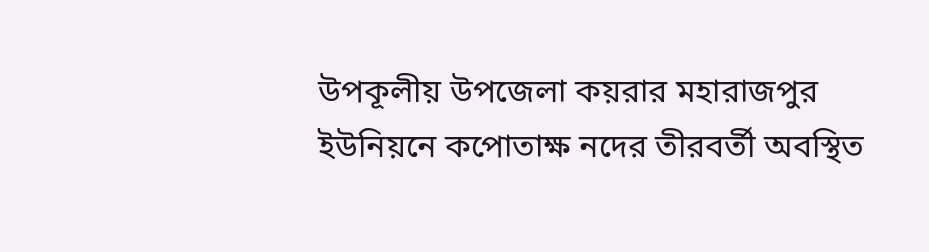উপকূলীয় উপজেলা কয়রার মহারাজপুর ইউনিয়নে কপোতাক্ষ নদের তীরবর্তী অবস্থিত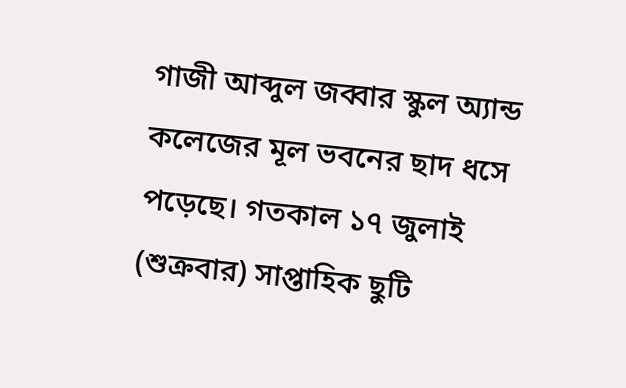গাজী আব্দুল জব্বার স্কুল অ্যান্ড কলেজের মূল ভবনের ছাদ ধসে পড়েছে। গতকাল ১৭ জুলাই (শুক্রবার) সাপ্তাহিক ছুটি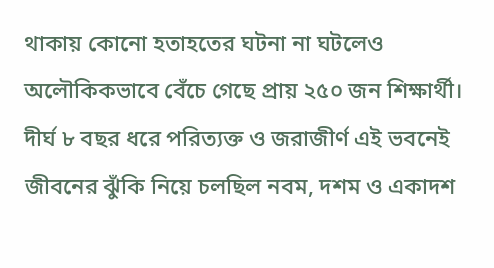থাকায় কোনো হতাহতের ঘটনা না ঘটলেও অলৌকিকভাবে বেঁচে গেছে প্রায় ২৫০ জন শিক্ষার্থী। দীর্ঘ ৮ বছর ধরে পরিত্যক্ত ও জরাজীর্ণ এই ভবনেই জীবনের ঝুঁকি নিয়ে চলছিল নবম, দশম ও একাদশ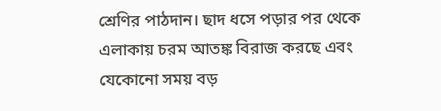শ্রেণির পাঠদান। ছাদ ধসে পড়ার পর থেকে এলাকায় চরম আতঙ্ক বিরাজ করছে এবং যেকোনো সময় বড়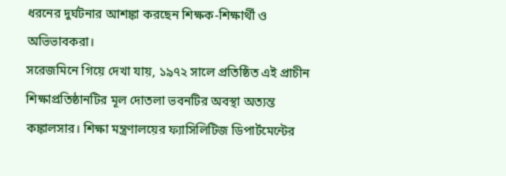ধরনের দুর্ঘটনার আশঙ্কা করছেন শিক্ষক-শিক্ষার্থী ও অভিভাবকরা।
সরেজমিনে গিয়ে দেখা যায়, ১৯৭২ সালে প্রতিষ্ঠিত এই প্রাচীন শিক্ষাপ্রতিষ্ঠানটির মূল দোতলা ভবনটির অবস্থা অত্যন্ত কঙ্কালসার। শিক্ষা মন্ত্রণালয়ের ফ্যাসিলিটিজ ডিপার্টমেন্টের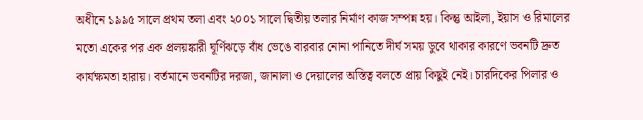অধীনে ১৯৯৫ সালে প্রথম তলা এবং ২০০১ সালে দ্বিতীয় তলার নির্মাণ কাজ সম্পন্ন হয়। কিন্তু আইলা, ইয়াস ও রিমালের মতো একের পর এক প্রলয়ঙ্কারী ঘূর্ণিঝড়ে বাঁধ ভেঙে বারবার নোনা পানিতে দীর্ঘ সময় ডুবে থাকার কারণে ভবনটি দ্রুত কার্যক্ষমতা হারায়। বর্তমানে ভবনটির দরজা, জানালা ও দেয়ালের অস্তিত্ব বলতে প্রায় কিছুই নেই। চারদিকের পিলার ও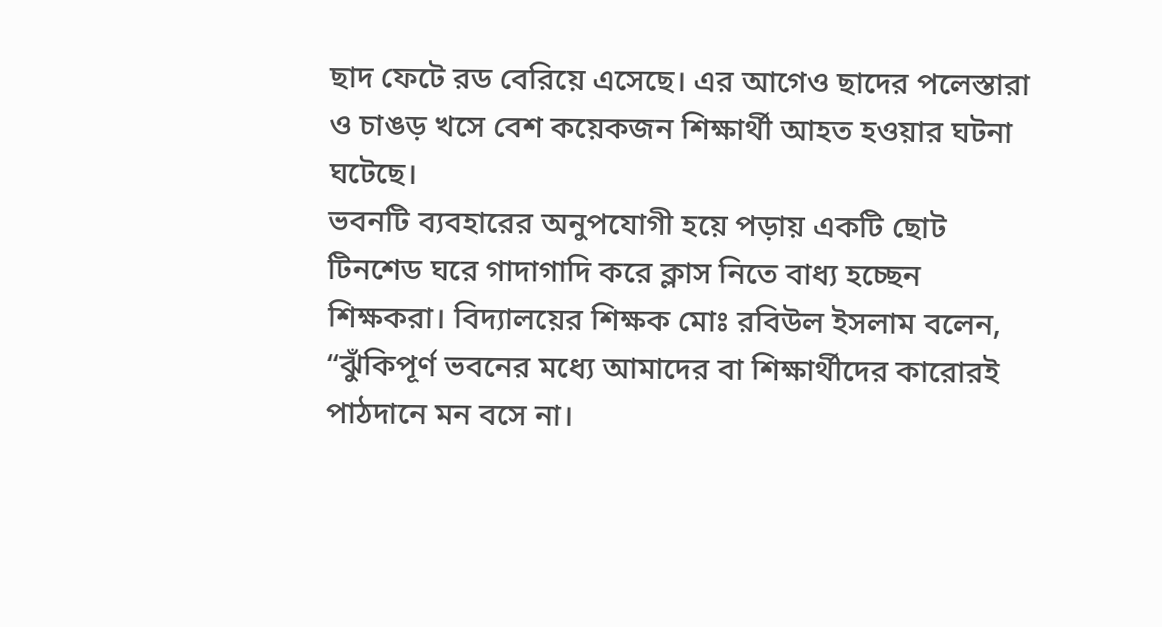ছাদ ফেটে রড বেরিয়ে এসেছে। এর আগেও ছাদের পলেস্তারা ও চাঙড় খসে বেশ কয়েকজন শিক্ষার্থী আহত হওয়ার ঘটনা ঘটেছে।
ভবনটি ব্যবহারের অনুপযোগী হয়ে পড়ায় একটি ছোট টিনশেড ঘরে গাদাগাদি করে ক্লাস নিতে বাধ্য হচ্ছেন শিক্ষকরা। বিদ্যালয়ের শিক্ষক মোঃ রবিউল ইসলাম বলেন, “ঝুঁকিপূর্ণ ভবনের মধ্যে আমাদের বা শিক্ষার্থীদের কারোরই পাঠদানে মন বসে না।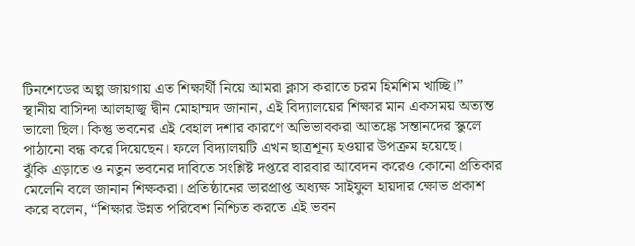টিনশেডের অল্প জায়গায় এত শিক্ষার্থী নিয়ে আমরা ক্লাস করাতে চরম হিমশিম খাচ্ছি।”
স্থানীয় বাসিন্দা আলহাজ্ব দ্বীন মোহাম্মদ জানান, এই বিদ্যালয়ের শিক্ষার মান একসময় অত্যন্ত ভালো ছিল। কিন্তু ভবনের এই বেহাল দশার কারণে অভিভাবকরা আতঙ্কে সন্তানদের স্কুলে পাঠানো বন্ধ করে দিয়েছেন। ফলে বিদ্যালয়টি এখন ছাত্রশূন্য হওয়ার উপক্রম হয়েছে।
ঝুঁকি এড়াতে ও নতুন ভবনের দাবিতে সংশ্লিষ্ট দপ্তরে বারবার আবেদন করেও কোনো প্রতিকার মেলেনি বলে জানান শিক্ষকরা। প্রতিষ্ঠানের ভারপ্রাপ্ত অধ্যক্ষ সাইফুল হায়দার ক্ষোভ প্রকাশ করে বলেন, “শিক্ষার উন্নত পরিবেশ নিশ্চিত করতে এই ভবন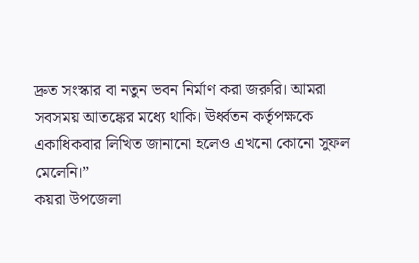দ্রুত সংস্কার বা নতুন ভবন নির্মাণ করা জরুরি। আমরা সবসময় আতঙ্কের মধ্যে থাকি। ঊর্ধ্বতন কর্তৃপক্ষকে একাধিকবার লিখিত জানানো হলেও এখনো কোনো সুফল মেলেনি।”
কয়রা উপজেলা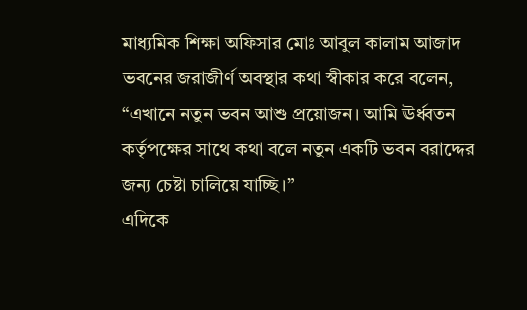মাধ্যমিক শিক্ষা অফিসার মোঃ আবুল কালাম আজাদ ভবনের জরাজীর্ণ অবস্থার কথা স্বীকার করে বলেন, “এখানে নতুন ভবন আশু প্রয়োজন। আমি ঊর্ধ্বতন কর্তৃপক্ষের সাথে কথা বলে নতুন একটি ভবন বরাদ্দের জন্য চেষ্টা চালিয়ে যাচ্ছি।”
এদিকে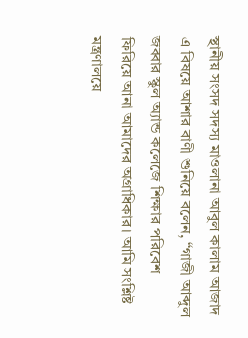স্থানীয় সংসদ সদস্য মাওলানা আবুল কালাম আজাদ এ বিষয়ে আশার বাণী শুনিয়ে বলেন, “গাজী আব্দুল জব্বার স্কুল অ্যান্ড কলেজে শিক্ষার পরিবেশ ফিরিয়ে আনা আমাদের অগ্রাধিকার। আমি সংশ্লিষ্ট মন্ত্রণালয়ে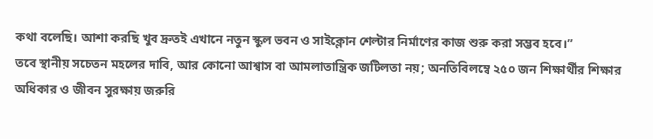কথা বলেছি। আশা করছি খুব দ্রুতই এখানে নতুন স্কুল ভবন ও সাইক্লোন শেল্টার নির্মাণের কাজ শুরু করা সম্ভব হবে।”
তবে স্থানীয় সচেতন মহলের দাবি, আর কোনো আশ্বাস বা আমলাতান্ত্রিক জটিলতা নয়; অনতিবিলম্বে ২৫০ জন শিক্ষার্থীর শিক্ষার অধিকার ও জীবন সুরক্ষায় জরুরি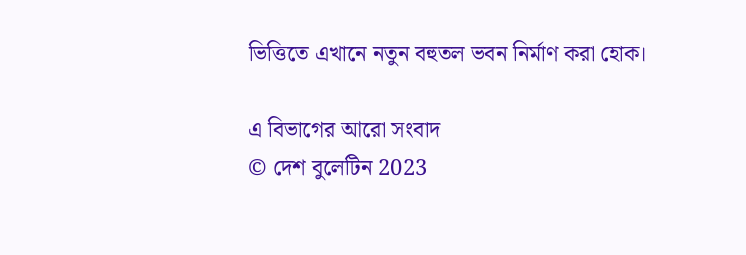ভিত্তিতে এখানে নতুন বহুতল ভবন নির্মাণ করা হোক।

এ বিভাগের আরো সংবাদ
© দেশ বুলেটিন 2023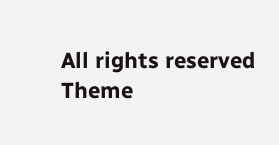All rights reserved
Theme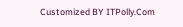Customized BY ITPolly.Com